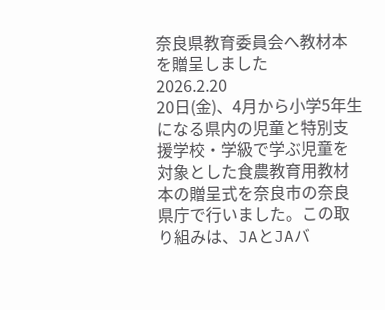奈良県教育委員会へ教材本を贈呈しました
2026.2.20
20日(金)、4月から小学5年生になる県内の児童と特別支援学校・学級で学ぶ児童を対象とした食農教育用教材本の贈呈式を奈良市の奈良県庁で行いました。この取り組みは、JAとJAバ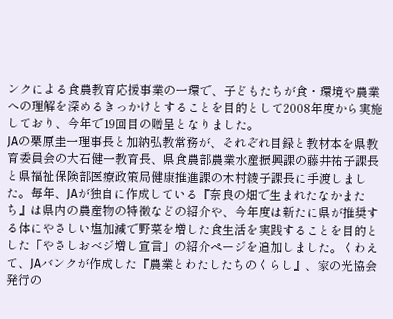ンクによる食農教育応援事業の一環で、子どもたちが食・環境や農業への理解を深めるきっかけとすることを目的として2008年度から実施しており、今年で19回目の贈呈となりました。
JAの栗原圭一理事長と加納弘教常務が、それぞれ目録と教材本を県教育委員会の大石健一教育長、県食農部農業水産振興課の藤井祐子課長と県福祉保険部医療政策局健康推進課の木村綾子課長に手渡しました。毎年、JAが独自に作成している『奈良の畑で生まれたなかまたち』は県内の農産物の特徴などの紹介や、今年度は新たに県が推奨する体にやさしい塩加減で野菜を増した食生活を実践することを目的とした「やさしおべジ増し宣言」の紹介ページを追加しました。くわえて、JAバンクが作成した『農業とわたしたちのくらし』、家の光協会発行の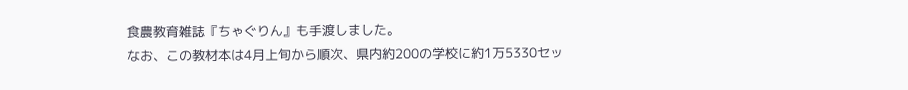食農教育雑誌『ちゃぐりん』も手渡しました。
なお、この教材本は4月上旬から順次、県内約200の学校に約1万5330セッ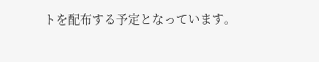トを配布する予定となっています。